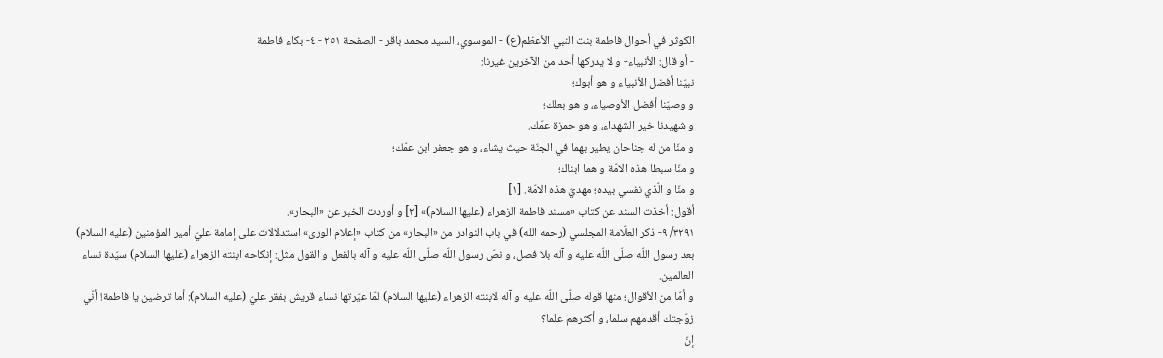الكوثر في أحوال فاطمة بنت النبي الأعظم(ع) - الموسوي، السيد محمد باقر - الصفحة ٢٥١ - ٤- بكاء فاطمة
- أو قال: الأنبياء- و لا يدركها أحد من الآخرين غيرنا:
نبيّنا أفضل الأنبياء و هو أبوك؛
و وصيّنا أفضل الأوصياء، و هو بعلك؛
و شهيدنا خير الشهداء، و هو حمزة عمّك.
و منّا من له جناحان يطير بهما في الجنّة حيث يشاء، و هو جعفر ابن عمّك؛
و منّا سبطا هذه الامّة و هما ابناك؛
و منّا و الّذي نفسي بيده؛ مهديّ هذه الامّة. [١]
أقول: أخذت السند عن كتاب «مسند فاطمة الزهراء (عليها السلام)» [٢] و أوردت الخبر عن «البحار».
٣٢٩١/ ٩- ذكر العلّامة المجلسي (رحمه الله) في باب النوادر من «البحار» من كتاب «إعلام الورى» استدلالات على إمامة عليّ أمير المؤمنين (عليه السلام) بعد رسول اللّه صلّى اللّه عليه و آله بلا فصل، و نصّ رسول اللّه صلّى اللّه عليه و آله بالفعل و القول مثل: إنكاحه ابنته الزهراء (عليها السلام) سيّدة نساء العالمين.
و أمّا من الأقوال؛ منها قوله صلّى اللّه عليه و آله لابنته الزهراء (عليها السلام) لمّا عيّرتها نساء قريش بفقر عليّ (عليه السلام): أما ترضين يا فاطمة! أنّي زوّجتك أقدمهم سلما، و أكثرهم علما؟
إنّ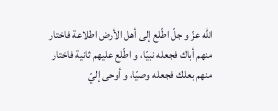اللّه عزّ و جلّ اطّلع إلى أهل الأرض اطلاعة فاختار منهم أباك فجعله نبيّا، و اطّلع عليهم ثانية فاختار منهم بعلك فجعله وصيّا، و أوحى إليّ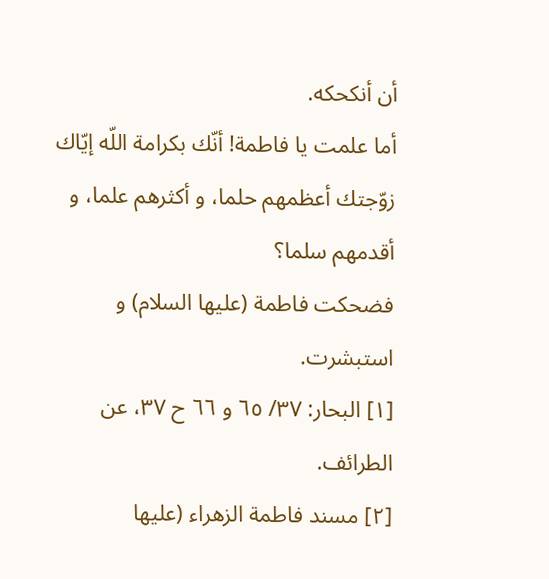أن أنكحكه.
أما علمت يا فاطمة! أنّك بكرامة اللّه إيّاك زوّجتك أعظمهم حلما، و أكثرهم علما، و أقدمهم سلما؟
فضحكت فاطمة (عليها السلام) و استبشرت.
[١] البحار: ٣٧/ ٦٥ و ٦٦ ح ٣٧، عن الطرائف.
[٢] مسند فاطمة الزهراء (عليها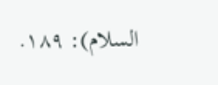السلام): ١٨٩.